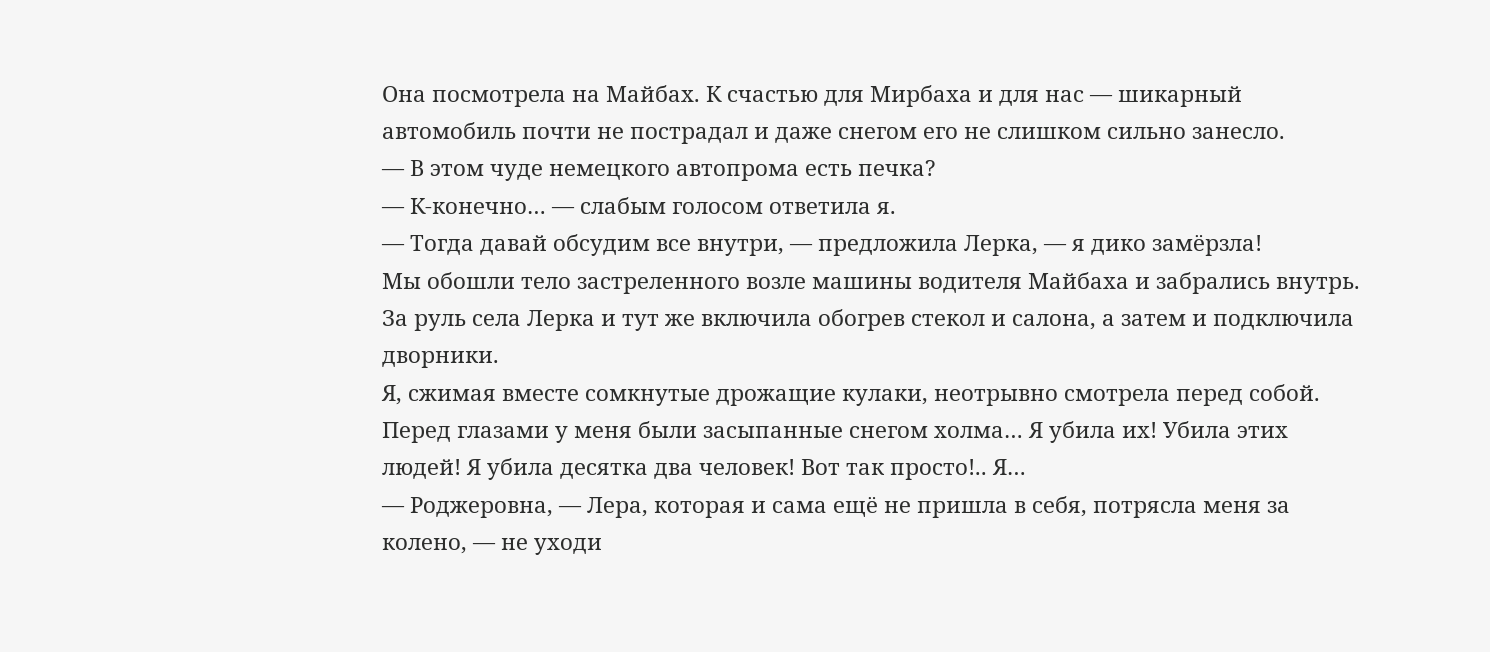Она посмотрела на Майбах. К счастью для Мирбаха и для нас — шикарный автомобиль почти не пострадал и даже снегом его не слишком сильно занесло.
— В этом чуде немецкого автопрома есть печка?
— К-конечно… — слабым голосом ответила я.
— Тогда давай обсудим все внутри, — предложила Лерка, — я дико замёрзла!
Мы обошли тело застреленного возле машины водителя Майбаха и забрались внутрь.
За руль села Лерка и тут же включила обогрев стекол и салона, а затем и подключила дворники.
Я, сжимая вместе сомкнутые дрожащие кулаки, неотрывно смотрела перед собой. Перед глазами у меня были засыпанные снегом холма… Я убила их! Убила этих людей! Я убила десятка два человек! Вот так просто!.. Я…
— Роджеровна, — Лера, которая и сама ещё не пришла в себя, потрясла меня за колено, — не уходи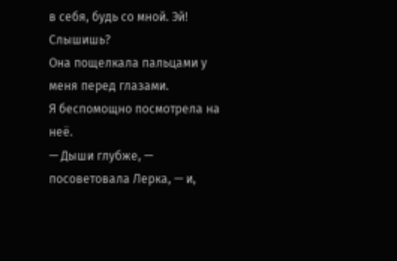в себя, будь со мной. Эй! Слышишь?
Она пощелкала пальцами у меня перед глазами.
Я беспомощно посмотрела на неё.
— Дыши глубже, — посоветовала Лерка, — и,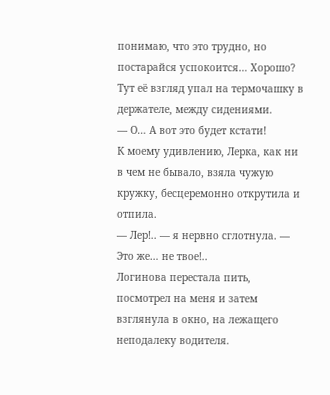понимаю, что это трудно, но постарайся успокоится… Хорошо?
Тут её взгляд упал на термочашку в держателе, между сидениями.
— О… А вот это будет кстати!
К моему удивлению, Лерка, как ни в чем не бывало, взяла чужую кружку, бесцеремонно открутила и отпила.
— Лер!.. — я нервно сглотнула. — Это же… не твое!..
Логинова перестала пить, посмотрел на меня и затем взглянула в окно, на лежащего неподалеку водителя.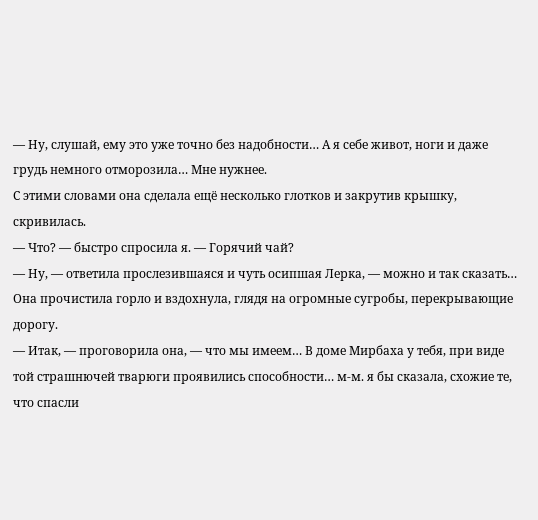— Ну, слушай, ему это уже точно без надобности… А я себе живот, ноги и даже грудь немного отморозила… Мне нужнее.
С этими словами она сделала ещё несколько глотков и закрутив крышку, скривилась.
— Что? — быстро спросила я. — Горячий чай?
— Ну, — ответила прослезившаяся и чуть осипшая Лерка, — можно и так сказать…
Она прочистила горло и вздохнула, глядя на огромные сугробы, перекрывающие дорогу.
— Итак, — проговорила она, — что мы имеем… В доме Мирбаха у тебя, при виде той страшнючей тварюги проявились способности… м-м. я бы сказала, схожие те, что спасли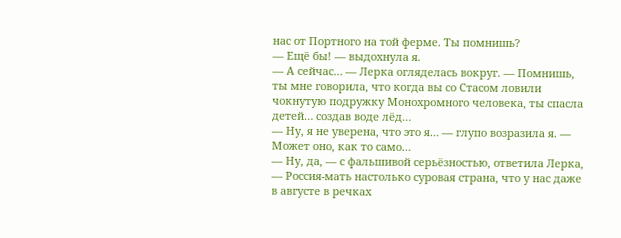нас от Портного на той ферме. Ты помнишь?
— Ещё бы! — выдохнула я.
— А сейчас… — Лерка огляделась вокруг. — Помнишь, ты мне говорила, что когда вы со Стасом ловили чокнутую подружку Монохромного человека, ты спасла детей… создав воде лёд…
— Ну, я не уверена, что это я… — глупо возразила я. — Может оно, как то само…
— Ну, да, — с фальшивой серьёзностью, ответила Лерка, — Россия-мать настолько суровая страна, что у нас даже в августе в речках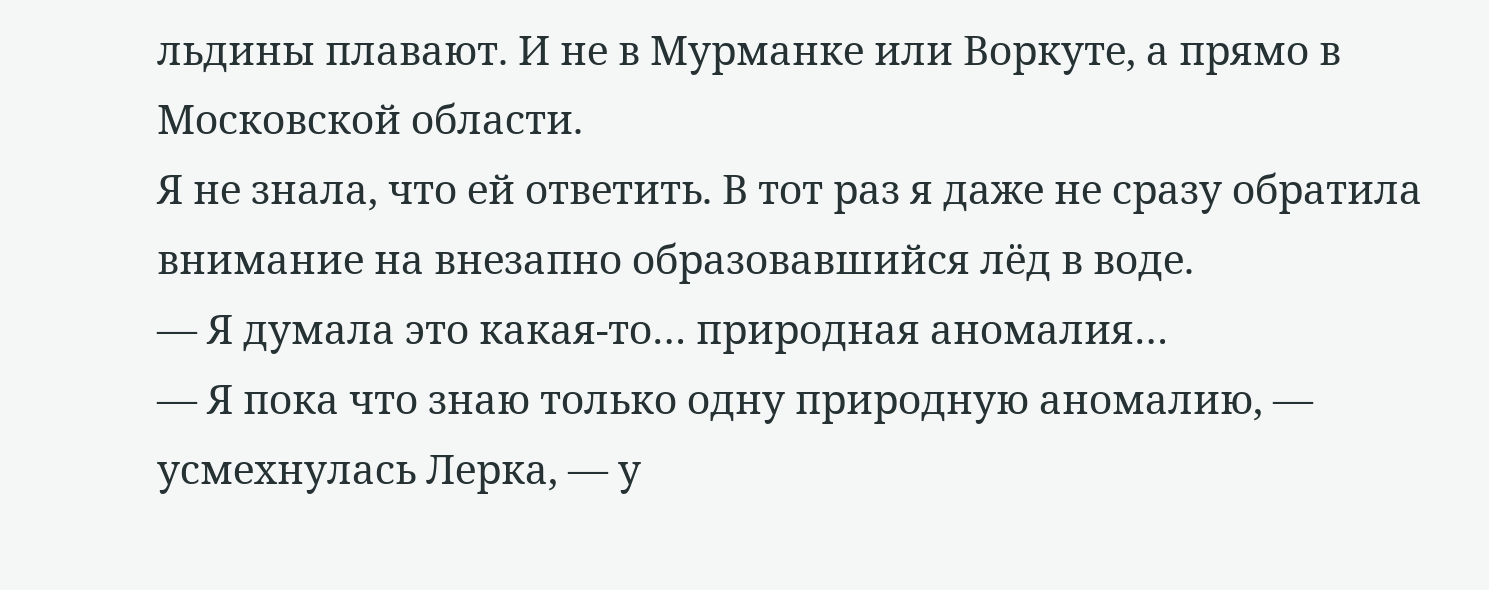льдины плавают. И не в Мурманке или Воркуте, а прямо в Московской области.
Я не знала, что ей ответить. В тот раз я даже не сразу обратила внимание на внезапно образовавшийся лёд в воде.
— Я думала это какая-то… природная аномалия…
— Я пока что знаю только одну природную аномалию, — усмехнулась Лерка, — у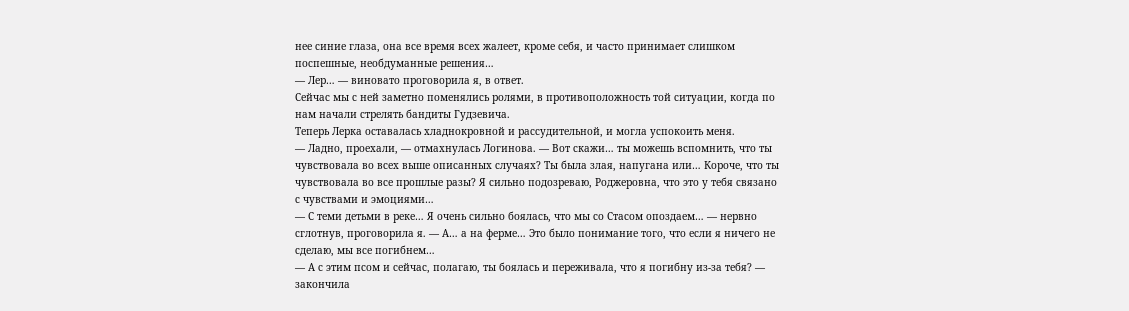нее синие глаза, она все время всех жалеет, кроме себя, и часто принимает слишком поспешные, необдуманные решения…
— Лер… — виновато проговорила я, в ответ.
Сейчас мы с ней заметно поменялись ролями, в противоположность той ситуации, когда по нам начали стрелять бандиты Гудзевича.
Теперь Лерка оставалась хладнокровной и рассудительной, и могла успокоить меня.
— Ладно, проехали, — отмахнулась Логинова. — Вот скажи… ты можешь вспомнить, что ты чувствовала во всех выше описанных случаях? Ты была злая, напугана или… Короче, что ты чувствовала во все прошлые разы? Я сильно подозреваю, Роджеровна, что это у тебя связано с чувствами и эмоциями…
— С теми детьми в реке… Я очень сильно боялась, что мы со Стасом опоздаем… — нервно сглотнув, проговорила я. — А… а на ферме… Это было понимание того, что если я ничего не сделаю, мы все погибнем…
— А с этим псом и сейчас, полагаю, ты боялась и переживала, что я погибну из-за тебя? — закончила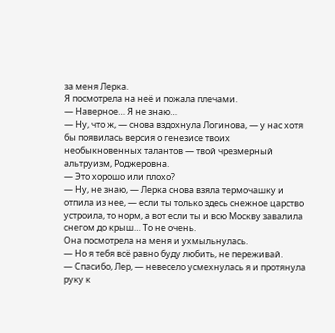за меня Лерка.
Я посмотрела на неё и пожала плечами.
— Наверное… Я не знаю…
— Ну, что ж, — снова вздохнула Логинова, — у нас хотя бы появилась версия о генезисе твоих необыкновенных талантов — твой чрезмерный альтруизм, Роджеровна.
— Это хорошо или плохо?
— Ну, не знаю, — Лерка снова взяла термочашку и отпила из нее, — если ты только здесь снежное царство устроила, то норм, а вот если ты и всю Москву завалила снегом до крыш… То не очень.
Она посмотрела на меня и ухмыльнулась.
— Но я тебя всё равно буду любить, не переживай.
— Спасибо, Лер, — невесело усмехнулась я и протянула руку к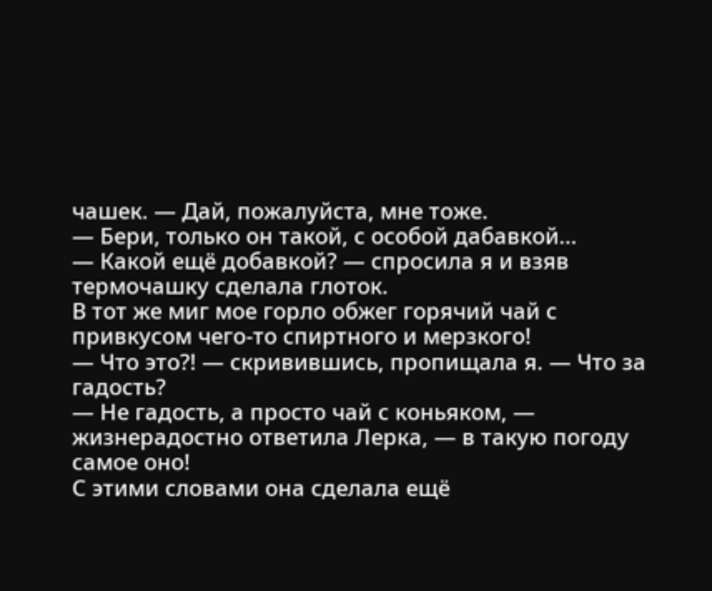чашек. — Дай, пожалуйста, мне тоже.
— Бери, только он такой, с особой дабавкой…
— Какой ещё добавкой? — спросила я и взяв термочашку сделала глоток.
В тот же миг мое горло обжег горячий чай с привкусом чего-то спиртного и мерзкого!
— Что это?! — скривившись, пропищала я. — Что за гадость?
— Не гадость, а просто чай с коньяком, — жизнерадостно ответила Лерка, — в такую погоду самое оно!
С этими словами она сделала ещё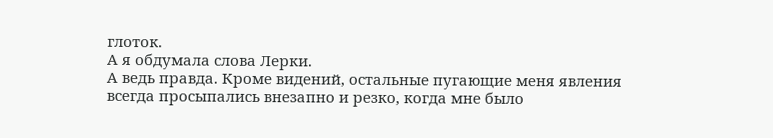глоток.
А я обдумала слова Лерки.
А ведь правда. Кроме видений, остальные пугающие меня явления всегда просыпались внезапно и резко, когда мне было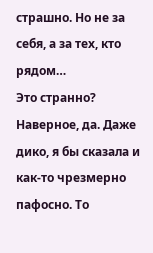страшно. Но не за себя, а за тех, кто рядом…
Это странно? Наверное, да. Даже дико, я бы сказала и как-то чрезмерно пафосно. То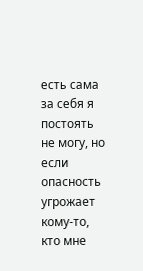есть сама за себя я постоять не могу, но если опасность угрожает кому-то, кто мне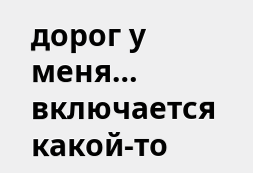дорог у меня… включается какой-то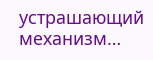устрашающий механизм…